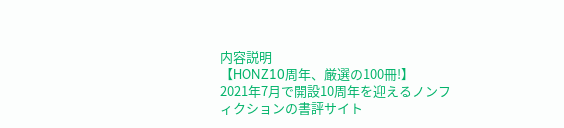内容説明
【HONZ10周年、厳選の100冊!】
2021年7月で開設10周年を迎えるノンフィクションの書評サイト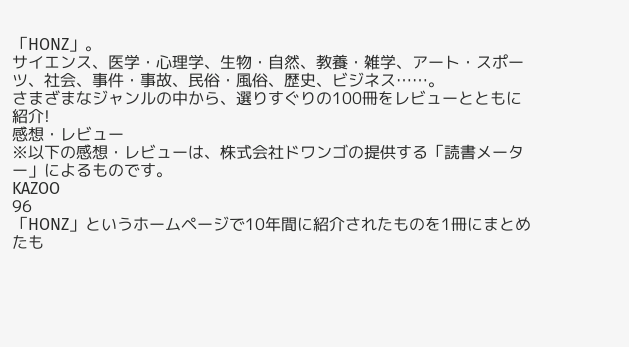「HONZ」。
サイエンス、医学・心理学、生物・自然、教養・雑学、アート・スポーツ、社会、事件・事故、民俗・風俗、歴史、ビジネス……。
さまざまなジャンルの中から、選りすぐりの100冊をレビューとともに紹介!
感想・レビュー
※以下の感想・レビューは、株式会社ドワンゴの提供する「読書メーター」によるものです。
KAZOO
96
「HONZ」というホームページで10年間に紹介されたものを1冊にまとめたも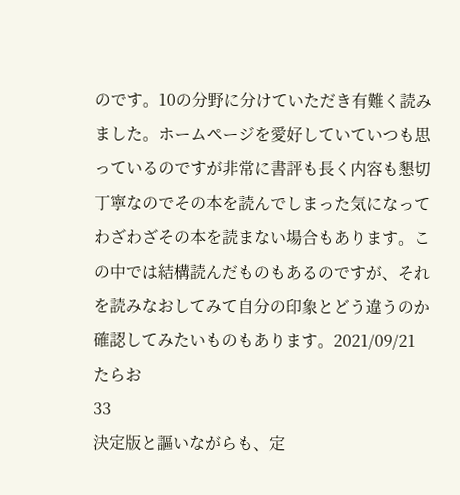のです。10の分野に分けていただき有難く読みました。ホームページを愛好していていつも思っているのですが非常に書評も長く内容も懇切丁寧なのでその本を読んでしまった気になってわざわざその本を読まない場合もあります。この中では結構読んだものもあるのですが、それを読みなおしてみて自分の印象とどう違うのか確認してみたいものもあります。2021/09/21
たらお
33
決定版と謳いながらも、定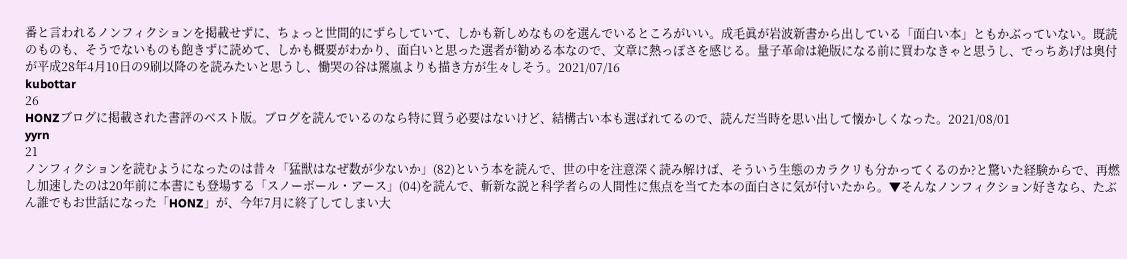番と言われるノンフィクションを掲載せずに、ちょっと世間的にずらしていて、しかも新しめなものを選んでいるところがいい。成毛眞が岩波新書から出している「面白い本」ともかぶっていない。既読のものも、そうでないものも飽きずに読めて、しかも概要がわかり、面白いと思った選者が勧める本なので、文章に熱っぽさを感じる。量子革命は絶版になる前に買わなきゃと思うし、でっちあげは奥付が平成28年4月10日の9刷以降のを読みたいと思うし、慟哭の谷は羆嵐よりも描き方が生々しそう。2021/07/16
kubottar
26
HONZブログに掲載された書評のベスト版。ブログを読んでいるのなら特に買う必要はないけど、結構古い本も選ばれてるので、読んだ当時を思い出して懐かしくなった。2021/08/01
yyrn
21
ノンフィクションを読むようになったのは昔々「猛獣はなぜ数が少ないか」(82)という本を読んで、世の中を注意深く読み解けば、そういう生態のカラクリも分かってくるのか?と驚いた経験からで、再燃し加速したのは20年前に本書にも登場する「スノーボール・アース」(04)を読んで、斬新な説と科学者らの人間性に焦点を当てた本の面白さに気が付いたから。▼そんなノンフィクション好きなら、たぶん誰でもお世話になった「HONZ」が、今年7月に終了してしまい大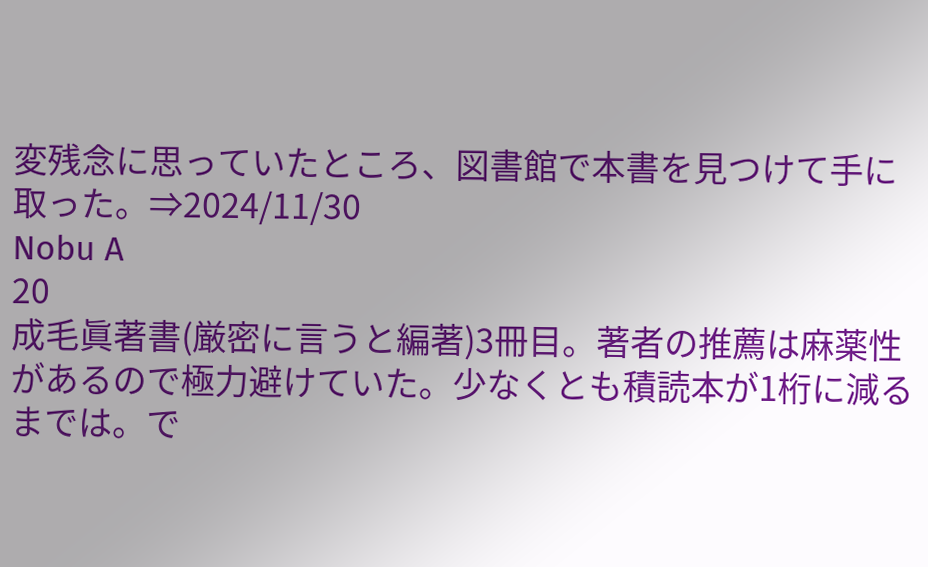変残念に思っていたところ、図書館で本書を見つけて手に取った。⇒2024/11/30
Nobu A
20
成毛眞著書(厳密に言うと編著)3冊目。著者の推薦は麻薬性があるので極力避けていた。少なくとも積読本が1桁に減るまでは。で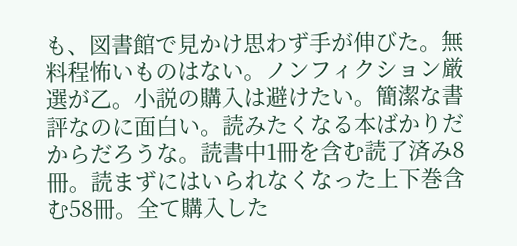も、図書館で見かけ思わず手が伸びた。無料程怖いものはない。ノンフィクション厳選が乙。小説の購入は避けたい。簡潔な書評なのに面白い。読みたくなる本ばかりだからだろうな。読書中1冊を含む読了済み8冊。読まずにはいられなくなった上下巻含む58冊。全て購入した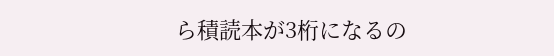ら積読本が3桁になるの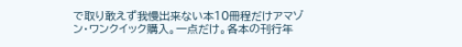で取り敢えず我慢出来ない本10冊程だけアマゾン・ワンクイック購入。一点だけ。各本の刊行年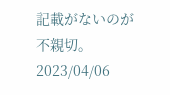記載がないのが不親切。2023/04/06